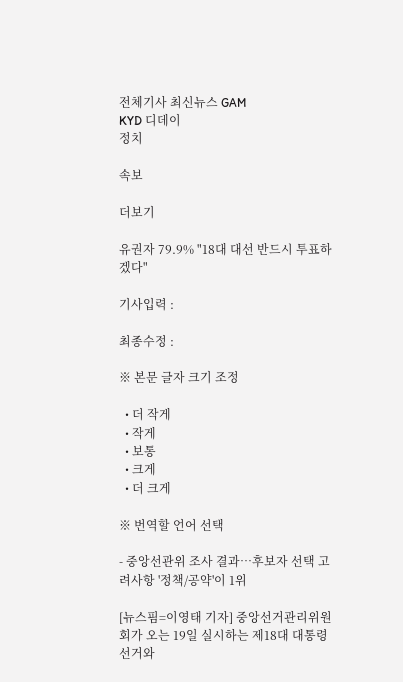전체기사 최신뉴스 GAM
KYD 디데이
정치

속보

더보기

유권자 79.9% "18대 대선 반드시 투표하겠다"

기사입력 :

최종수정 :

※ 본문 글자 크기 조정

  • 더 작게
  • 작게
  • 보통
  • 크게
  • 더 크게

※ 번역할 언어 선택

- 중앙선관위 조사 결과…후보자 선택 고려사항 '정책/공약'이 1위

[뉴스핌=이영태 기자] 중앙선거관리위원회가 오는 19일 실시하는 제18대 대통령선거와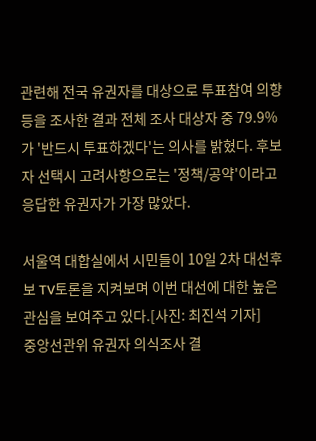관련해 전국 유권자를 대상으로 투표참여 의향 등을 조사한 결과 전체 조사 대상자 중 79.9%가 '반드시 투표하겠다'는 의사를 밝혔다. 후보자 선택시 고려사항으로는 '정책/공약'이라고 응답한 유권자가 가장 많았다.

서울역 대합실에서 시민들이 10일 2차 대선후보 TV토론을 지켜보며 이번 대선에 대한 높은 관심을 보여주고 있다.[사진: 최진석 기자]
중앙선관위 유권자 의식조사 결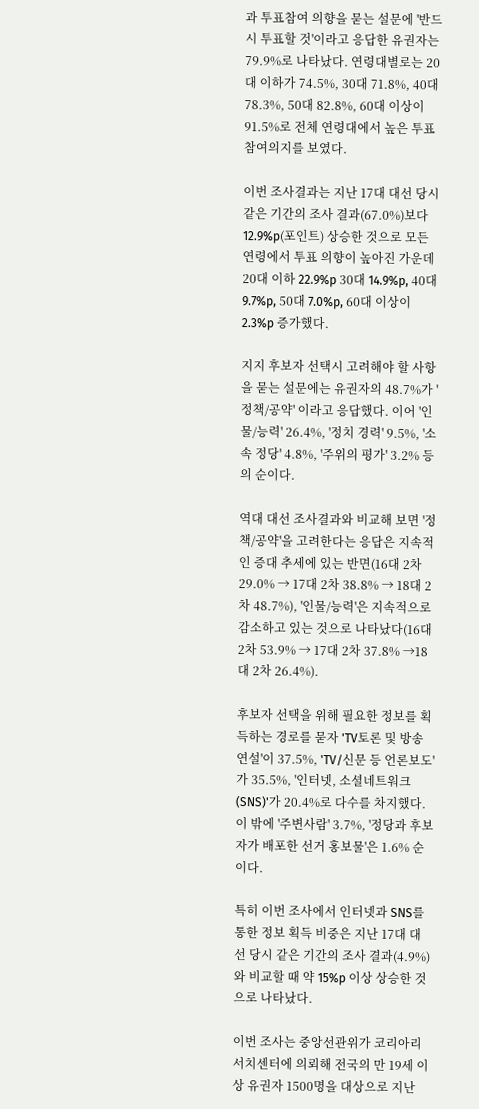과 투표참여 의향을 묻는 설문에 '반드시 투표할 것'이라고 응답한 유권자는 79.9%로 나타났다. 연령대별로는 20대 이하가 74.5%, 30대 71.8%, 40대 78.3%, 50대 82.8%, 60대 이상이 91.5%로 전체 연령대에서 높은 투표 참여의지를 보였다.

이번 조사결과는 지난 17대 대선 당시 같은 기간의 조사 결과(67.0%)보다 12.9%p(포인트) 상승한 것으로 모든 연령에서 투표 의향이 높아진 가운데 20대 이하 22.9%p 30대 14.9%p, 40대 9.7%p, 50대 7.0%p, 60대 이상이 2.3%p 증가했다.

지지 후보자 선택시 고려해야 할 사항을 묻는 설문에는 유권자의 48.7%가 '정책/공약' 이라고 응답했다. 이어 '인물/능력' 26.4%, '정치 경력' 9.5%, '소속 정당' 4.8%, '주위의 평가' 3.2% 등의 순이다.

역대 대선 조사결과와 비교해 보면 '정책/공약'을 고려한다는 응답은 지속적인 증대 추세에 있는 반면(16대 2차 29.0% → 17대 2차 38.8% → 18대 2차 48.7%), '인물/능력'은 지속적으로 감소하고 있는 것으로 나타났다(16대 2차 53.9% → 17대 2차 37.8% →18대 2차 26.4%).

후보자 선택을 위해 필요한 정보를 획득하는 경로를 묻자 'TV토론 및 방송연설'이 37.5%, 'TV/신문 등 언론보도'가 35.5%, '인터넷, 소셜네트워크(SNS)'가 20.4%로 다수를 차지했다. 이 밖에 '주변사람' 3.7%, '정당과 후보자가 배포한 선거 홍보물'은 1.6% 순이다.

특히 이번 조사에서 인터넷과 SNS를 통한 정보 획득 비중은 지난 17대 대선 당시 같은 기간의 조사 결과(4.9%)와 비교할 때 약 15%p 이상 상승한 것으로 나타났다.

이번 조사는 중앙선관위가 코리아리서치센터에 의뢰해 전국의 만 19세 이상 유권자 1500명을 대상으로 지난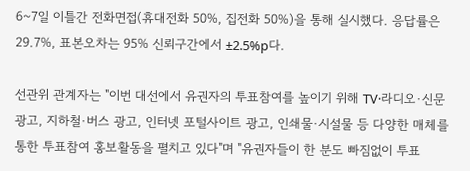6~7일 이틀간 전화면접(휴대전화 50%, 집전화 50%)을 통해 실시했다. 응답률은 29.7%, 표본오차는 95% 신뢰구간에서 ±2.5%p다.

선관위 관계자는 "이번 대선에서 유권자의 투표참여를 높이기 위해 TV·라디오·신문 광고, 지하철·버스 광고, 인터넷 포털사이트 광고, 인쇄물·시설물 등 다양한 매체를 통한 투표참여 홍보활동을 펼치고 있다"며 "유권자들이 한 분도 빠짐없이 투표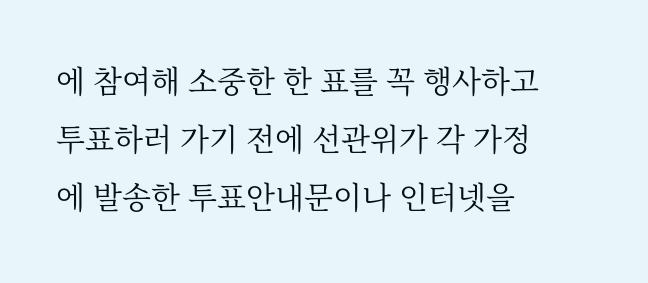에 참여해 소중한 한 표를 꼭 행사하고 투표하러 가기 전에 선관위가 각 가정에 발송한 투표안내문이나 인터넷을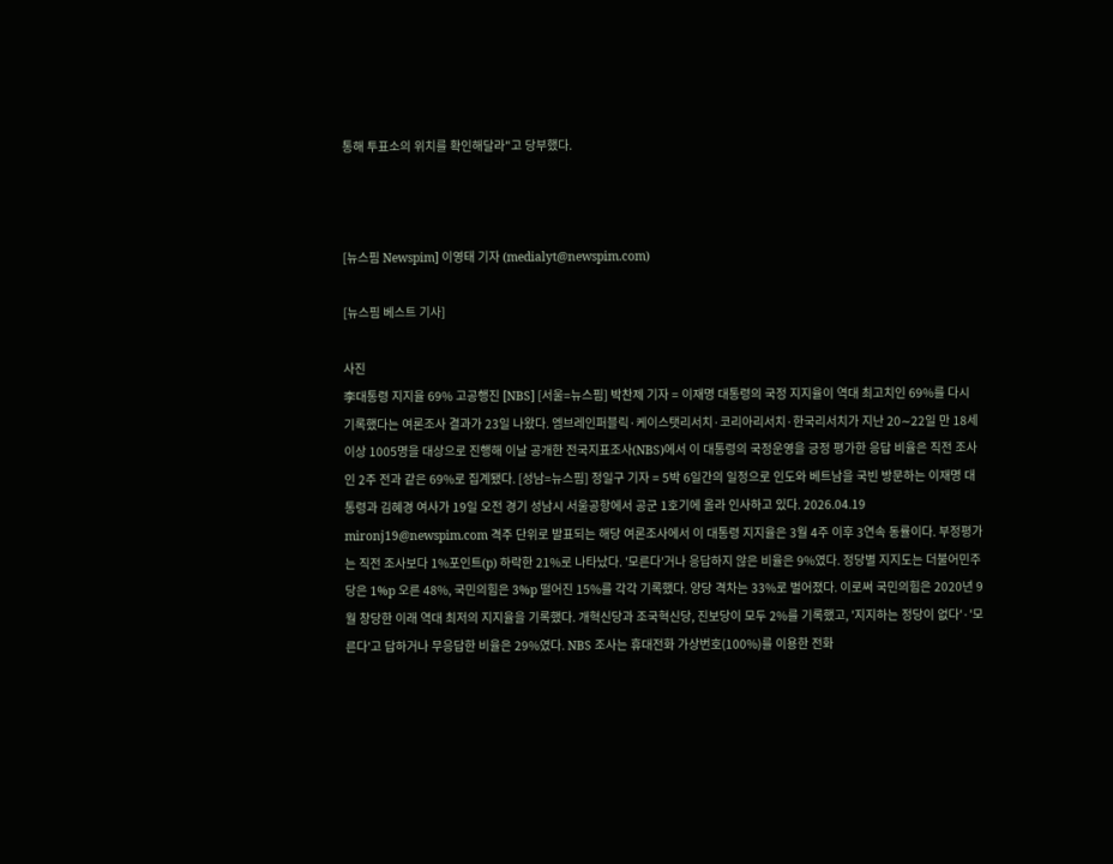통해 투표소의 위치를 확인해달라"고 당부했다.



[뉴스핌 Newspim] 이영태 기자 (medialyt@newspim.com)

[뉴스핌 베스트 기사]

사진
李대통령 지지율 69% 고공행진 [NBS] [서울=뉴스핌] 박찬제 기자 = 이재명 대통령의 국정 지지율이 역대 최고치인 69%를 다시 기록했다는 여론조사 결과가 23일 나왔다. 엠브레인퍼블릭·케이스탯리서치·코리아리서치·한국리서치가 지난 20∼22일 만 18세 이상 1005명을 대상으로 진행해 이날 공개한 전국지표조사(NBS)에서 이 대통령의 국정운영을 긍정 평가한 응답 비율은 직전 조사인 2주 전과 같은 69%로 집계됐다. [성남=뉴스핌] 정일구 기자 = 5박 6일간의 일정으로 인도와 베트남을 국빈 방문하는 이재명 대통령과 김혜경 여사가 19일 오전 경기 성남시 서울공항에서 공군 1호기에 올라 인사하고 있다. 2026.04.19 mironj19@newspim.com 격주 단위로 발표되는 해당 여론조사에서 이 대통령 지지율은 3월 4주 이후 3연속 동률이다. 부정평가는 직전 조사보다 1%포인트(p) 하락한 21%로 나타났다. '모른다'거나 응답하지 않은 비율은 9%였다. 정당별 지지도는 더불어민주당은 1%p 오른 48%, 국민의힘은 3%p 떨어진 15%를 각각 기록했다. 양당 격차는 33%로 벌어졌다. 이로써 국민의힘은 2020년 9월 창당한 이래 역대 최저의 지지율을 기록했다. 개혁신당과 조국혁신당, 진보당이 모두 2%를 기록했고, '지지하는 정당이 없다'·'모른다'고 답하거나 무응답한 비율은 29%였다. NBS 조사는 휴대전화 가상번호(100%)를 이용한 전화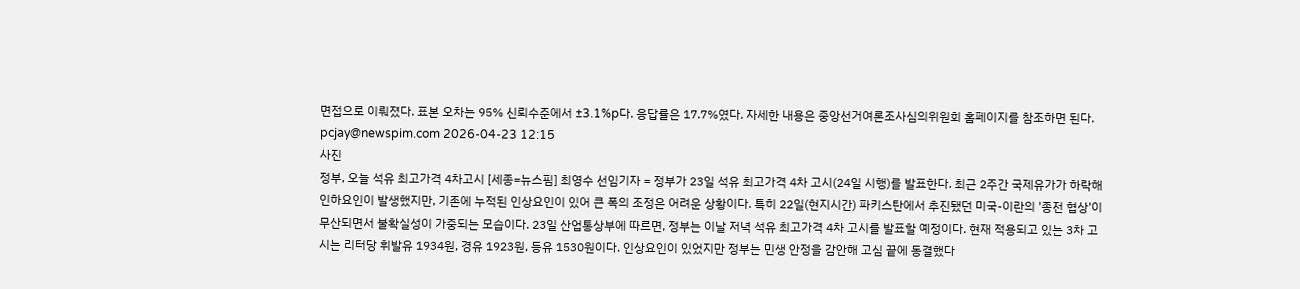면접으로 이뤄졌다. 표본 오차는 95% 신뢰수준에서 ±3.1%p다. 응답률은 17.7%였다. 자세한 내용은 중앙선거여론조사심의위원회 홈페이지를 참조하면 된다. pcjay@newspim.com 2026-04-23 12:15
사진
정부, 오늘 석유 최고가격 4차고시 [세종=뉴스핌] 최영수 선임기자 = 정부가 23일 석유 최고가격 4차 고시(24일 시행)를 발표한다. 최근 2주간 국제유가가 하락해 인하요인이 발생했지만, 기존에 누적된 인상요인이 있어 큰 폭의 조정은 어려운 상황이다. 특히 22일(현지시간) 파키스탄에서 추진됐던 미국-이란의 '종전 협상'이 무산되면서 불확실성이 가중되는 모습이다. 23일 산업통상부에 따르면, 정부는 이날 저녁 석유 최고가격 4차 고시를 발표할 예정이다. 현재 적용되고 있는 3차 고시는 리터당 휘발유 1934원, 경유 1923원, 등유 1530원이다. 인상요인이 있었지만 정부는 민생 안정을 감안해 고심 끝에 동결했다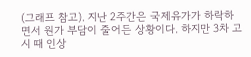(그래프 참고). 지난 2주간은 국제유가가 하락하면서 원가 부담이 줄어든 상황이다. 하지만 3차 고시 때 인상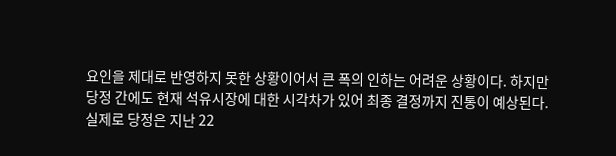요인을 제대로 반영하지 못한 상황이어서 큰 폭의 인하는 어려운 상황이다. 하지만 당정 간에도 현재 석유시장에 대한 시각차가 있어 최종 결정까지 진통이 예상된다. 실제로 당정은 지난 22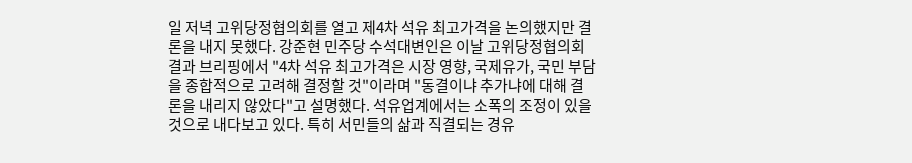일 저녁 고위당정협의회를 열고 제4차 석유 최고가격을 논의했지만 결론을 내지 못했다. 강준현 민주당 수석대변인은 이날 고위당정협의회 결과 브리핑에서 "4차 석유 최고가격은 시장 영향, 국제유가, 국민 부담을 종합적으로 고려해 결정할 것"이라며 "동결이냐 추가냐에 대해 결론을 내리지 않았다"고 설명했다. 석유업계에서는 소폭의 조정이 있을 것으로 내다보고 있다. 특히 서민들의 삶과 직결되는 경유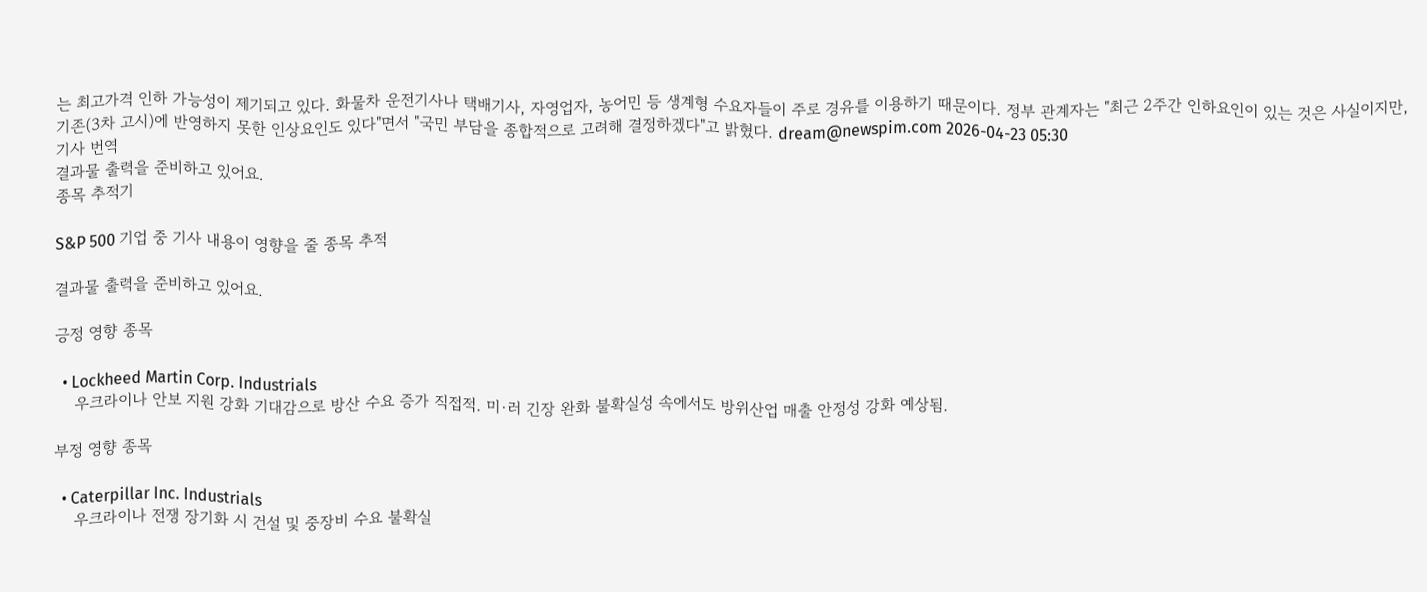는 최고가격 인하 가능성이 제기되고 있다. 화물차 운전기사나 택배기사, 자영업자, 농어민 등 생계형 수요자들이 주로 경유를 이용하기 때문이다. 정부 관계자는 "최근 2주간 인하요인이 있는 것은 사실이지만, 기존(3차 고시)에 반영하지 못한 인상요인도 있다"면서 "국민 부담을 종합적으로 고려해 결정하겠다"고 밝혔다. dream@newspim.com 2026-04-23 05:30
기사 번역
결과물 출력을 준비하고 있어요.
종목 추적기

S&P 500 기업 중 기사 내용이 영향을 줄 종목 추적

결과물 출력을 준비하고 있어요.

긍정 영향 종목

  • Lockheed Martin Corp. Industrials
    우크라이나 안보 지원 강화 기대감으로 방산 수요 증가 직접적. 미·러 긴장 완화 불확실성 속에서도 방위산업 매출 안정성 강화 예상됨.

부정 영향 종목

  • Caterpillar Inc. Industrials
    우크라이나 전쟁 장기화 시 건설 및 중장비 수요 불확실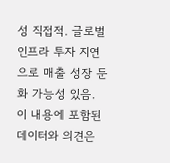성 직접적. 글로벌 인프라 투자 지연으로 매출 성장 둔화 가능성 있음.
이 내용에 포함된 데이터와 의견은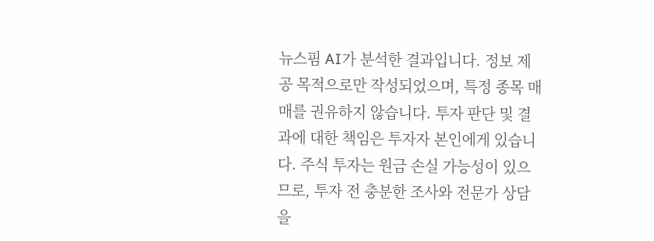뉴스핌 AI가 분석한 결과입니다. 정보 제공 목적으로만 작성되었으며, 특정 종목 매매를 권유하지 않습니다. 투자 판단 및 결과에 대한 책임은 투자자 본인에게 있습니다. 주식 투자는 원금 손실 가능성이 있으므로, 투자 전 충분한 조사와 전문가 상담을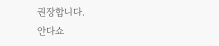권장합니다.
안다쇼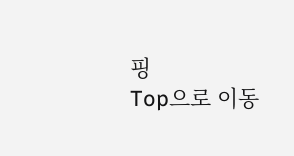핑
Top으로 이동